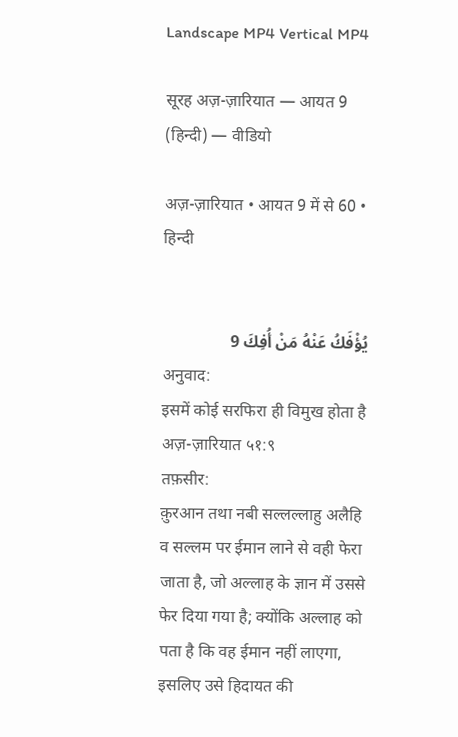Landscape MP4 Vertical MP4

सूरह अज़-ज़ारियात — आयत 9 (हिन्दी) — वीडियो

अज़-ज़ारियात • आयत 9 में से 60 • हिन्दी


يُؤْفَكُ عَنْهُ مَنْ أُفِكَ 9
अनुवाद:
इसमें कोई सरफिरा ही विमुख होता है अज़-ज़ारियात ५१:९
तफ़सीर:
क़ुरआन तथा नबी सल्लल्लाहु अलैहि व सल्लम पर ईमान लाने से वही फेरा जाता है, जो अल्लाह के ज्ञान में उससे फेर दिया गया है; क्योंकि अल्लाह को पता है कि वह ईमान नहीं लाएगा, इसलिए उसे हिदायत की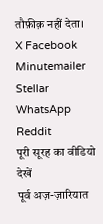तौफ़ीक़ नहीं देता।
X Facebook Minutemailer Stellar WhatsApp Reddit
पूरी सूरह का वीडियो देखें
पूर्व अज़-ज़ारियात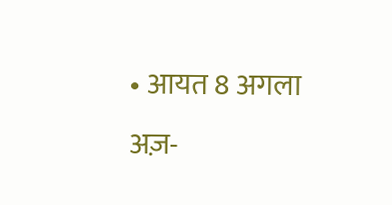• आयत 8 अगला अज़-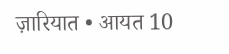ज़ारियात • आयत 10